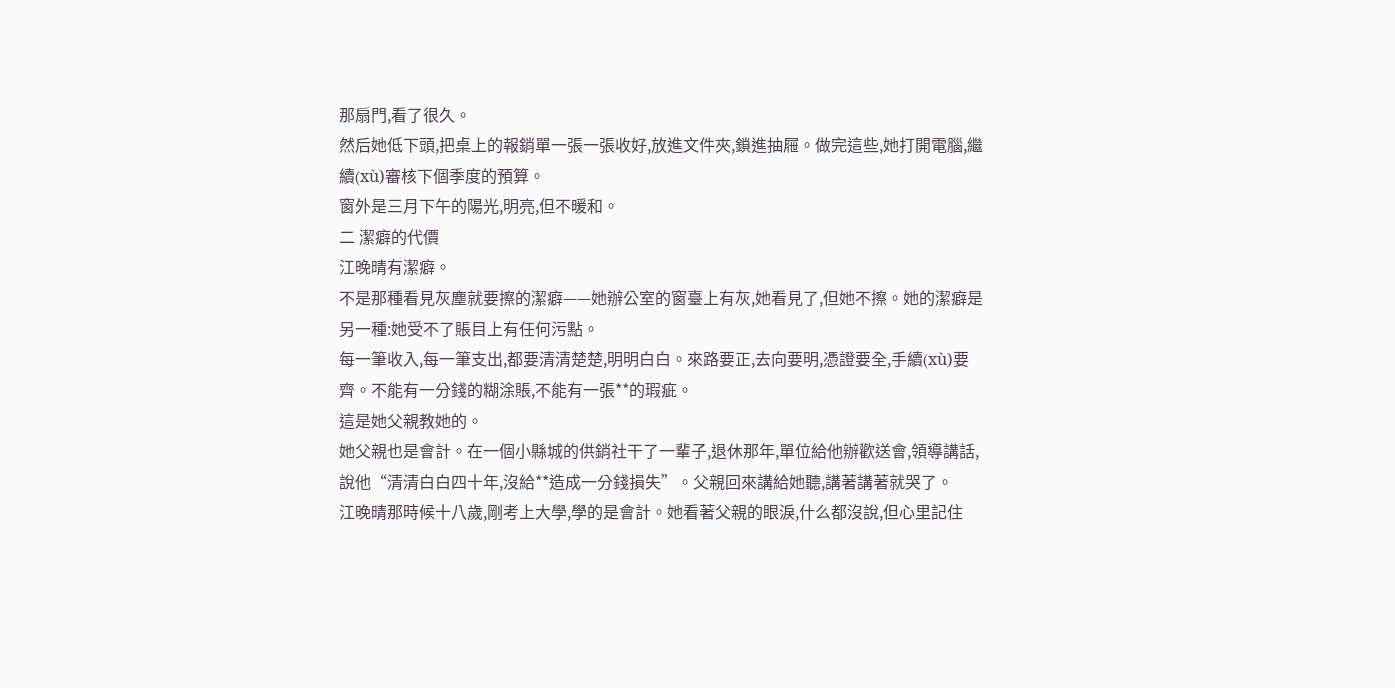那扇門,看了很久。
然后她低下頭,把桌上的報銷單一張一張收好,放進文件夾,鎖進抽屜。做完這些,她打開電腦,繼續(xù)審核下個季度的預算。
窗外是三月下午的陽光,明亮,但不暖和。
二 潔癖的代價
江晚晴有潔癖。
不是那種看見灰塵就要擦的潔癖——她辦公室的窗臺上有灰,她看見了,但她不擦。她的潔癖是另一種:她受不了賬目上有任何污點。
每一筆收入,每一筆支出,都要清清楚楚,明明白白。來路要正,去向要明,憑證要全,手續(xù)要齊。不能有一分錢的糊涂賬,不能有一張**的瑕疵。
這是她父親教她的。
她父親也是會計。在一個小縣城的供銷社干了一輩子,退休那年,單位給他辦歡送會,領導講話,說他“清清白白四十年,沒給**造成一分錢損失”。父親回來講給她聽,講著講著就哭了。
江晚晴那時候十八歲,剛考上大學,學的是會計。她看著父親的眼淚,什么都沒說,但心里記住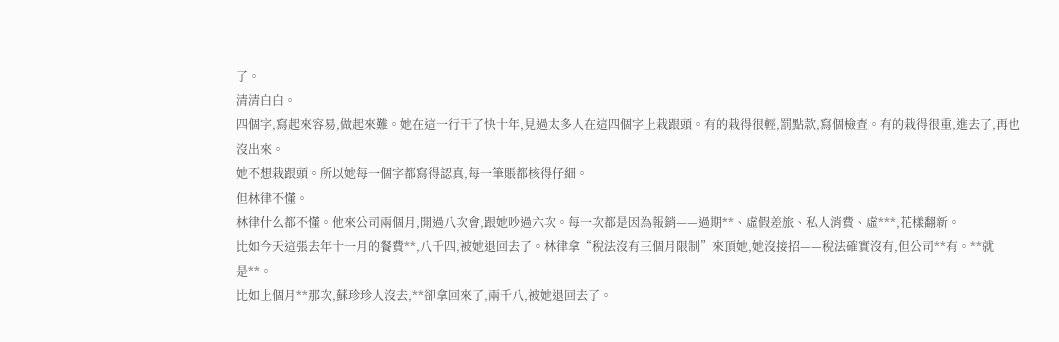了。
清清白白。
四個字,寫起來容易,做起來難。她在這一行干了快十年,見過太多人在這四個字上栽跟頭。有的栽得很輕,罰點款,寫個檢查。有的栽得很重,進去了,再也沒出來。
她不想栽跟頭。所以她每一個字都寫得認真,每一筆賬都核得仔細。
但林律不懂。
林律什么都不懂。他來公司兩個月,開過八次會,跟她吵過六次。每一次都是因為報銷——過期**、虛假差旅、私人消費、虛***,花樣翻新。
比如今天這張去年十一月的餐費**,八千四,被她退回去了。林律拿“稅法沒有三個月限制”來頂她,她沒接招——稅法確實沒有,但公司**有。**就是**。
比如上個月**那次,蘇珍珍人沒去,**卻拿回來了,兩千八,被她退回去了。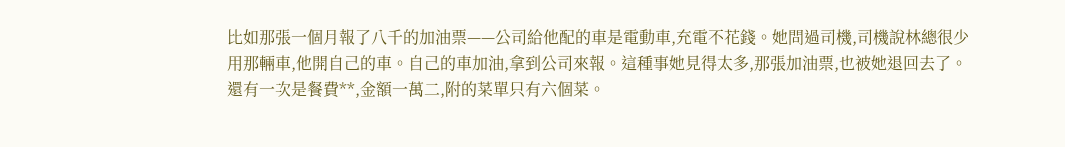比如那張一個月報了八千的加油票——公司給他配的車是電動車,充電不花錢。她問過司機,司機說林總很少用那輛車,他開自己的車。自己的車加油,拿到公司來報。這種事她見得太多,那張加油票,也被她退回去了。
還有一次是餐費**,金額一萬二,附的菜單只有六個菜。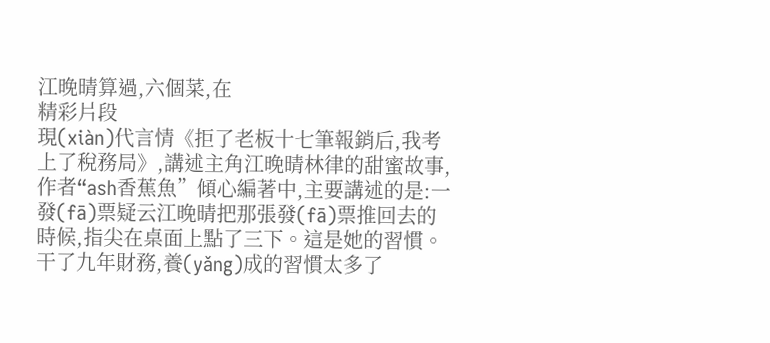江晚晴算過,六個菜,在
精彩片段
現(xiàn)代言情《拒了老板十七筆報銷后,我考上了稅務局》,講述主角江晚晴林律的甜蜜故事,作者“ash香蕉魚”傾心編著中,主要講述的是:一 發(fā)票疑云江晚晴把那張發(fā)票推回去的時候,指尖在桌面上點了三下。這是她的習慣。干了九年財務,養(yǎng)成的習慣太多了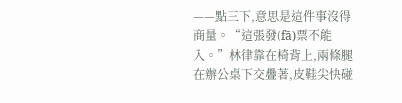——點三下,意思是這件事沒得商量。“這張發(fā)票不能入。”林律靠在椅背上,兩條腿在辦公桌下交疊著,皮鞋尖快碰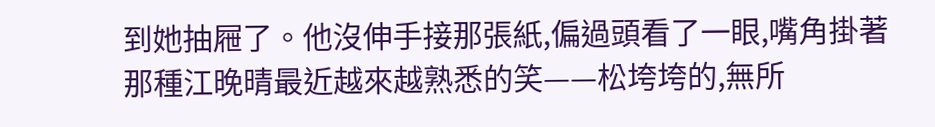到她抽屜了。他沒伸手接那張紙,偏過頭看了一眼,嘴角掛著那種江晚晴最近越來越熟悉的笑——松垮垮的,無所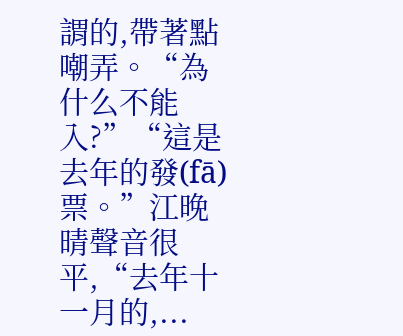謂的,帶著點嘲弄。“為什么不能入?”“這是去年的發(fā)票。”江晚晴聲音很平,“去年十一月的,...